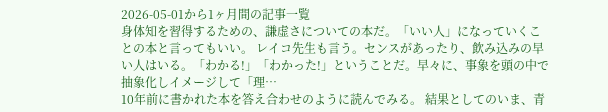2026-05-01から1ヶ月間の記事一覧
身体知を習得するための、謙虚さについての本だ。「いい人」になっていくことの本と言ってもいい。 レイコ先生も言う。センスがあったり、飲み込みの早い人はいる。「わかる!」「わかった!」ということだ。早々に、事象を頭の中で抽象化しイメージして「理…
10年前に書かれた本を答え合わせのように読んでみる。 結果としてのいま、青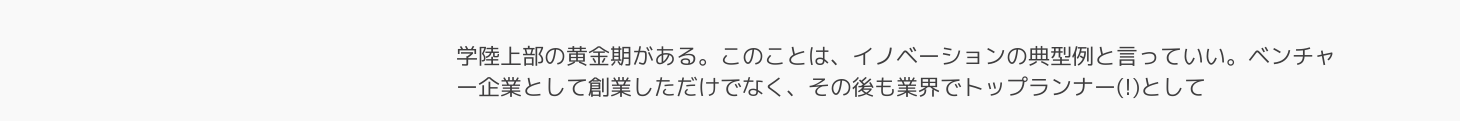学陸上部の黄金期がある。このことは、イノベーションの典型例と言っていい。ベンチャー企業として創業しただけでなく、その後も業界でトップランナー(!)として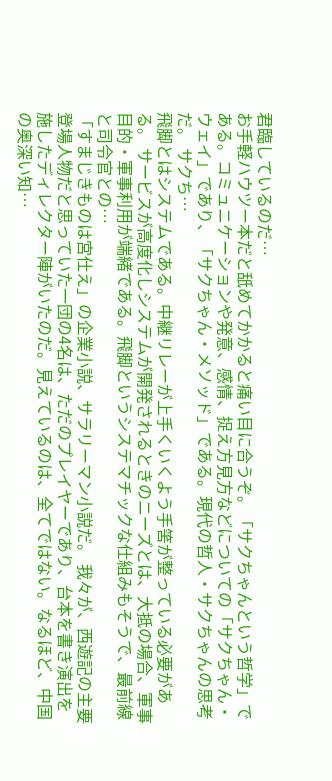君臨しているのだ…
お手軽ハウツー本だと舐めてかかると痛い目に合うぞ。「サクちゃんという哲学」である。コミュニケーションや発意、感情、捉え方見方などについての「サクちゃん・ウェイ」であり、「サクちゃん・メソッド」である。現代の哲人・サクちゃんの思考だ。 サクち…
飛脚とはシステムである。中継リレーが上手くいくよう手筈が整っている必要がある。 サービスが高度化しシステムが開発されるときのニーズとは、大抵の場合、軍事目的・軍事利用が端緒である。飛脚というシステマチックな仕組みもそうで、最前線と司令官との…
「すまじきものは宮仕え」の企業小説、サラリーマン小説だ。 我々が、西遊記の主要登場人物だと思っていた一団の4名は、ただのプレイヤーであり、台本を書き演出を施したディレクター陣がいたのだ。見えているのは、全てではない。なるほど、中国の奥深い知…